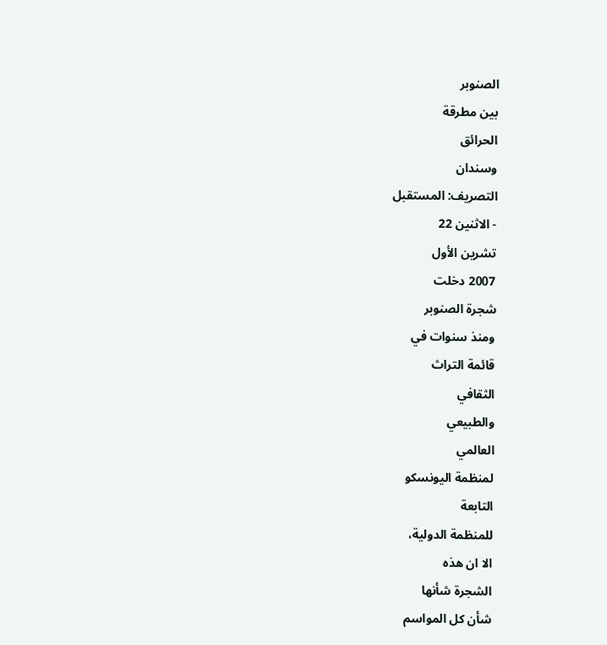الصنوبر
بين مطرقة
الحرائق
وسندان
التصريف: المستقبل
- الاثنين 22
تشرين الأول
2007 دخلت
شجرة الصنوبر
ومنذ سنوات في
قائمة التراث
الثقافي
والطبيعي
العالمي
لمنظمة اليونسكو
التابعة
للمنظمة الدولية،
الا ان هذه
الشجرة شأنها
شأن كل المواسم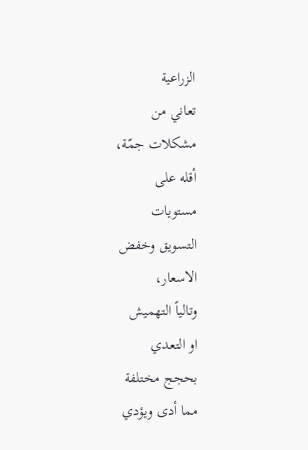الزراعية
تعاني من
مشكلات جمّة،
أقله على
مستويات
التسويق وخفض
الاسعار،
وتالياً التهميش
او التعدي
بحجج مختلفة
مما أدى ويؤدي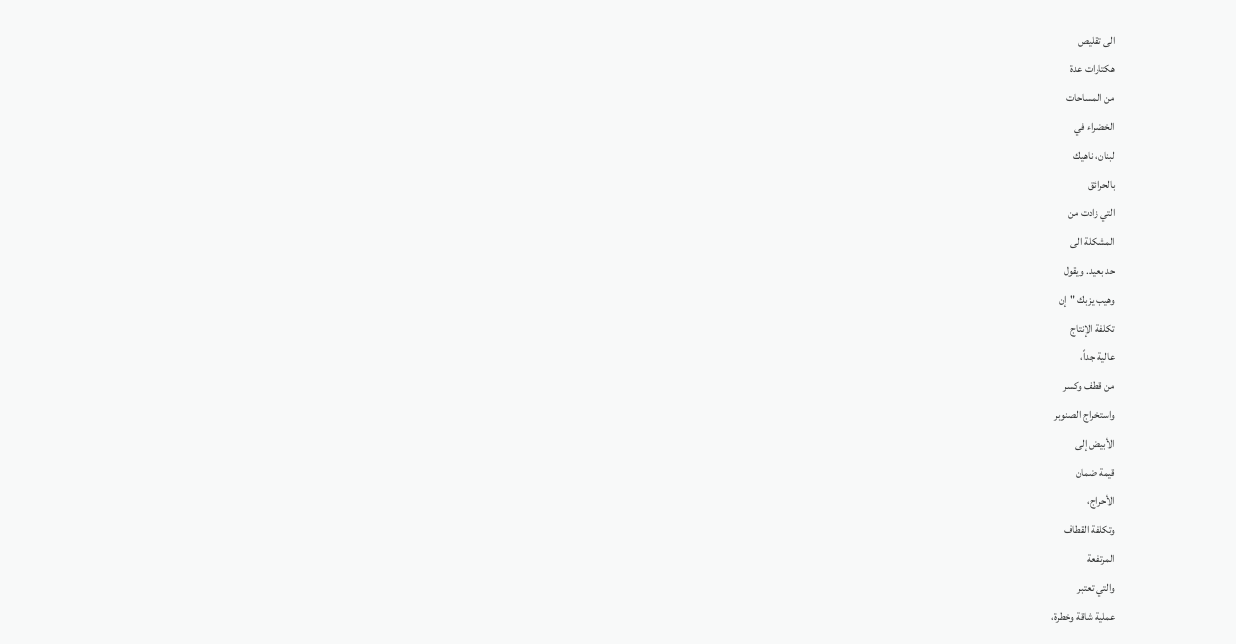الى تقليص
هكتارات عدة
من المساحات
الخضراء في
لبنان، ناهيك
بالحرائق
التي زادت من
المشكلة الى
حد بعيد. ويقول
وهيب يزبك "إن
تكلفة الإنتاج
عالية جداً،
من قطف وكسر
واستخراج الصنوبر
الأبيض إلى
قيمة ضمان
الأحراج،
وتكلفة القطاف
المرتفعة
والتي تعتبر
عملية شاقة وخطرة،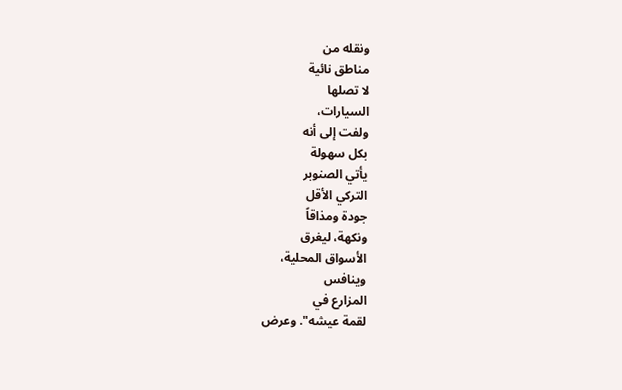ونقله من
مناطق نائية
لا تصلها
السيارات،
ولفت إلى أنه
بكل سهولة
يأتي الصنوبر
التركي الأقل
جودة ومذاقاً
ونكهة، ليغرق
الأسواق المحلية،
وينافس
المزارع في
لقمة عيشه". وعرض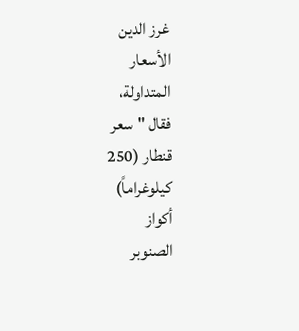غرز الدين
الأسعار
المتداولة،
فقال "سعر
قنطار (250
كيلوغراماً)
أكواز
الصنوبر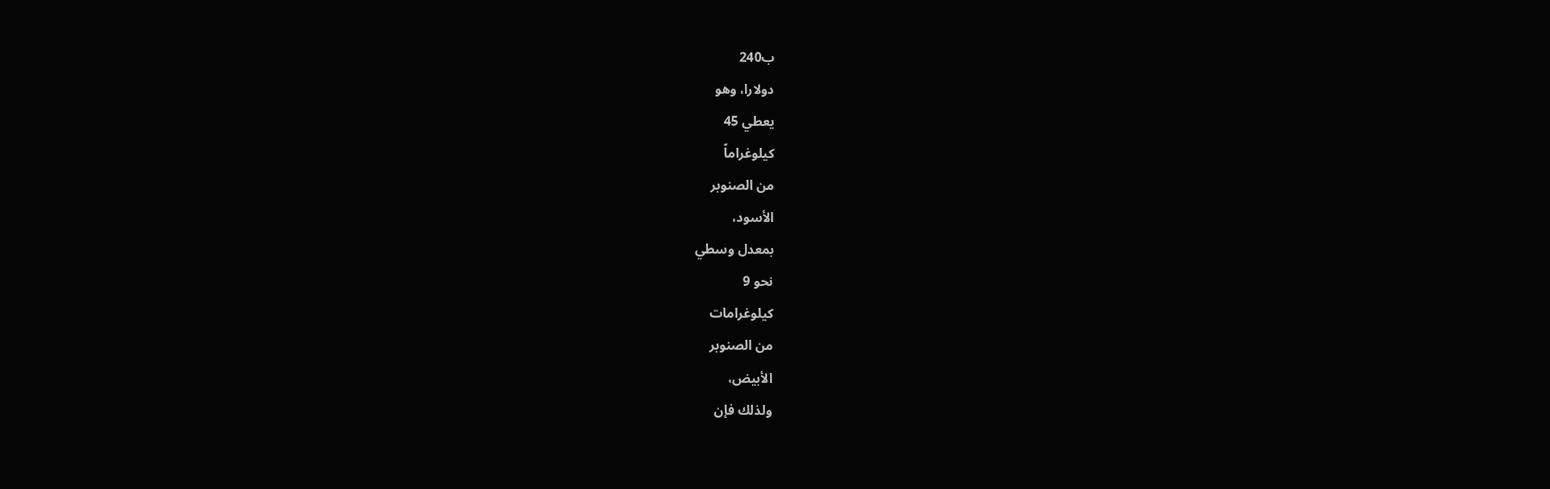ب240
دولارا، وهو
يعطي 45
كيلوغراماً
من الصنوبر
الأسود،
بمعدل وسطي
نحو 9
كيلوغرامات
من الصنوبر
الأبيض،
ولذلك فإن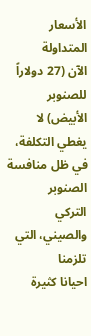الأسعار
المتداولة
الآن (27 دولاراً
للصنوبر
الأبيض) لا
يغطي التكلفة،
في ظل منافسة
الصنوبر
التركي
والصيني، التي
تلزمنا
احيانا كثيرة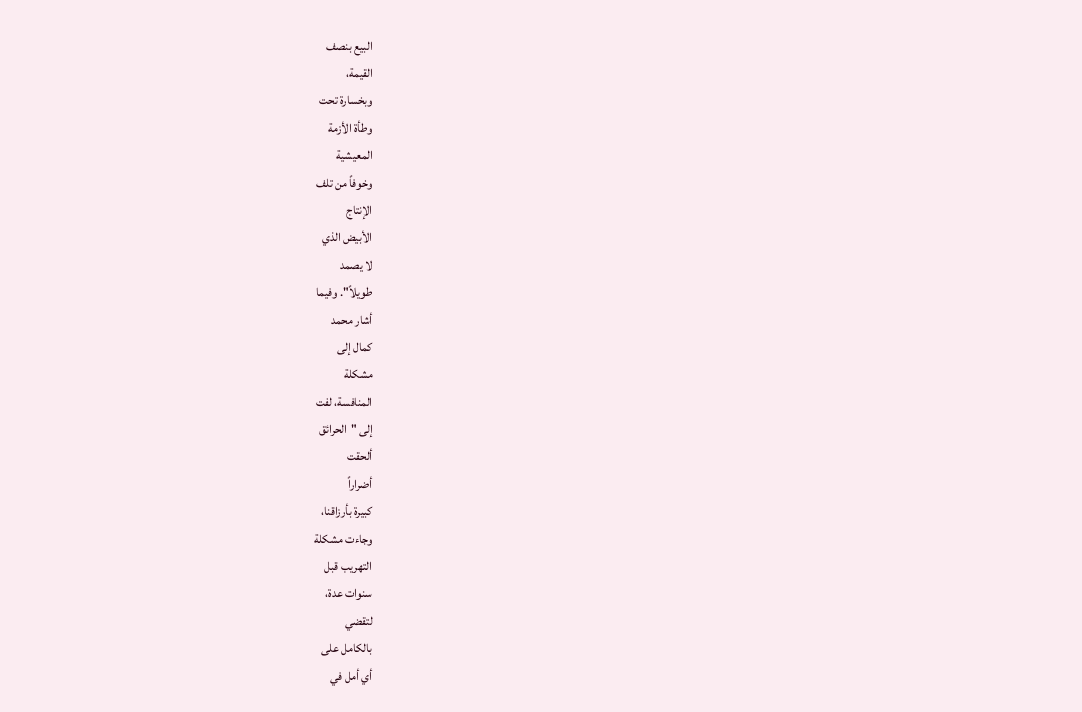البيع بنصف
القيمة،
وبخسارة تحت
وطأة الأزمة
المعيشية
وخوفاً من تلف
الإنتاج
الأبيض الذي
لا يصمد
طويلاً". وفيما
أشار محمد
كمال إلى
مشكلة
المنافسة، لفت
إلى "الحرائق
ألحقت
أضراراً
كبيرة بأرزاقنا،
وجاءت مشكلة
التهريب قبل
سنوات عدة،
لتقضي
بالكامل على
أي أمل في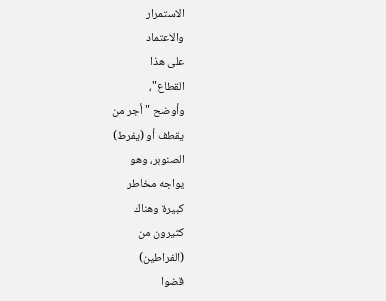الاستمرار
والاعتماد
على هذا
القطاع"،
وأوضح "أجر من
يقطف أو (يفرط)
الصنوبر، وهو
يواجه مخاطر
كبيرة وهناك
كثيرون من
(الفراطين)
قضوا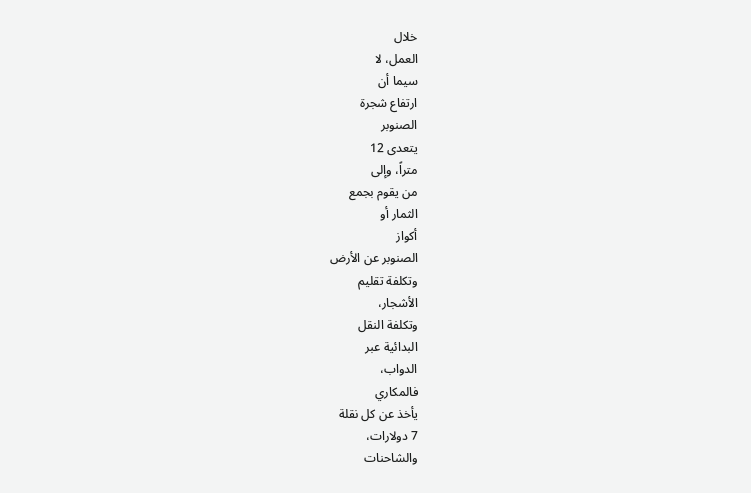خلال
العمل، لا
سيما أن
ارتفاع شجرة
الصنوبر
يتعدى 12
متراً، وإلى
من يقوم بجمع
الثمار أو
أكواز
الصنوبر عن الأرض
وتكلفة تقليم
الأشجار،
وتكلفة النقل
البدائية عبر
الدواب،
فالمكاري
يأخذ عن كل نقلة
7 دولارات،
والشاحنات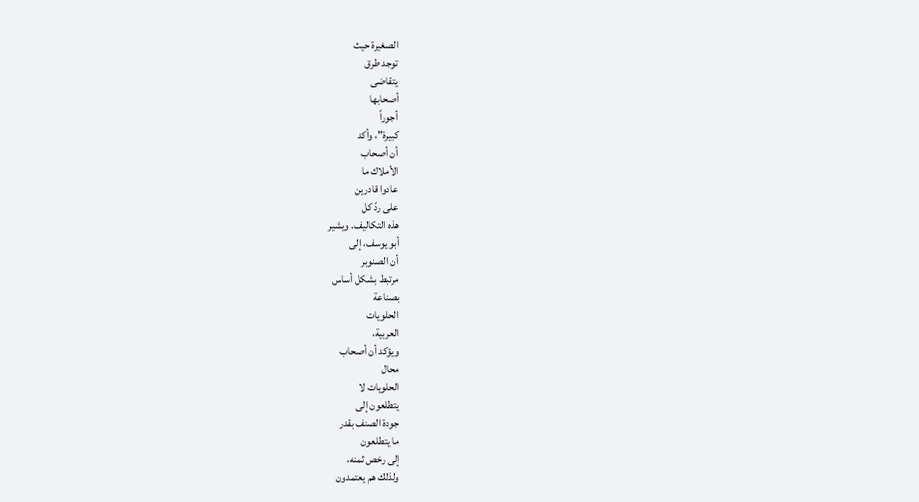الصغيرة حيث
توجد طرق
يتقاضى
أصحابها
أجوراً
كبيرة"، وأكد
أن أصحاب
الأملاك ما
عادوا قادرين
على ردّ كل
هذه التكاليف. ويشير
أبو يوسف، إلى
أن الصنوبر
مرتبط بشكل أساس
بصناعة
الحلويات
العربية،
ويؤكد أن أصحاب
محال
الحلويات لا
يتطلعون إلى
جودة الصنف بقدر
ما يتطلعون
إلى رخص ثمنه،
ولذلك هم يعتمدون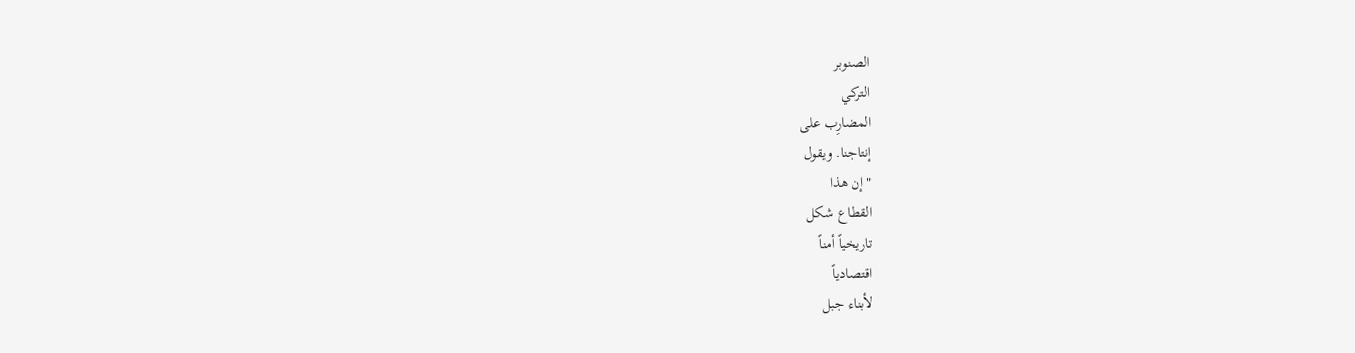الصنوبر
التركي
المضارِب على
إنتاجنا. ويقول
"إن هذا
القطاع شكل
تاريخياً أمناً
اقتصادياً
لأبناء جبل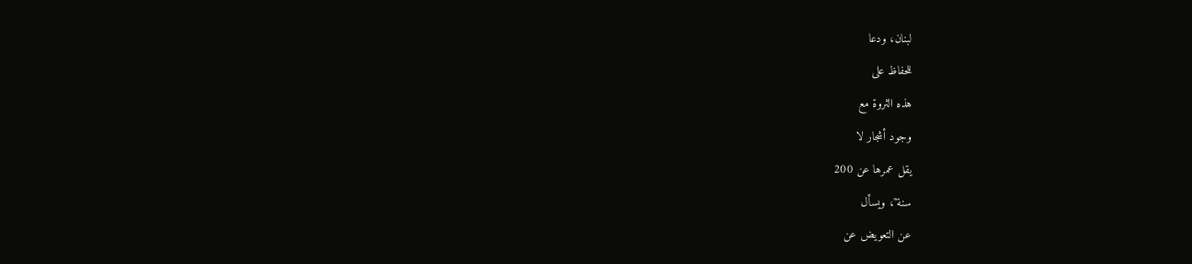لبنان، ودعا
للحفاظ على
هذه الثروة مع
وجود أشجار لا
يقل عمرها عن 200
سنة"، ويسأل
عن التعويض عن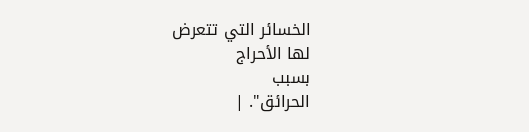الخسائر التي تتعرض
لها الأحراج
بسبب
الحرائق". |